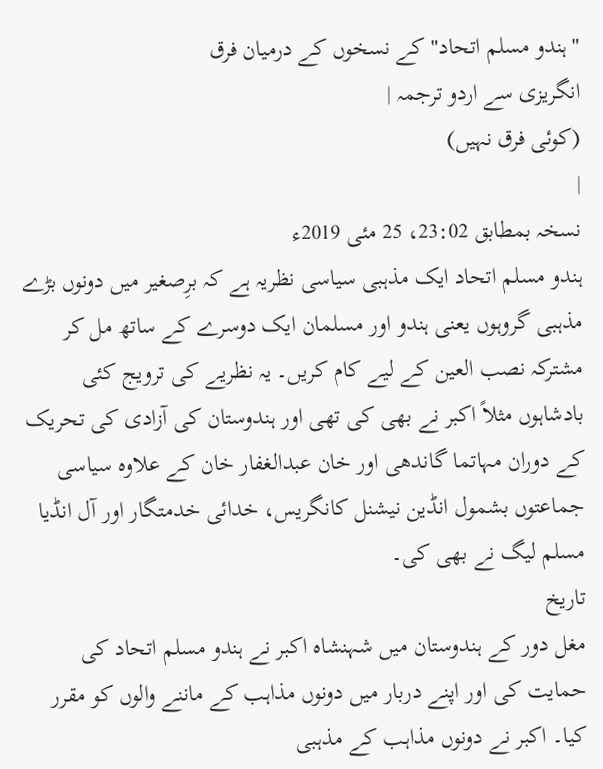"ہندو مسلم اتحاد" کے نسخوں کے درمیان فرق
انگریزی سے اردو ترجمہ |
(کوئی فرق نہیں)
|
نسخہ بمطابق 23:02، 25 مئی 2019ء
ہندو مسلم اتحاد ایک مذہبی سیاسی نظریہ ہے کہ برِصغیر میں دونوں بڑے مذہبی گروہوں یعنی ہندو اور مسلمان ایک دوسرے کے ساتھ مل کر مشترکہ نصب العین کے لیے کام کریں۔ یہ نظریے کی ترویج کئی بادشاہوں مثلاً اکبر نے بھی کی تھی اور ہندوستان کی آزادی کی تحریک کے دوران مہاتما گاندھی اور خان عبدالغفار خان کے علاوہ سیاسی جماعتوں بشمول انڈین نیشنل کانگریس، خدائی خدمتگار اور آل انڈیا مسلم لیگ نے بھی کی۔
تاریخ
مغل دور کے ہندوستان میں شہنشاہ اکبر نے ہندو مسلم اتحاد کی حمایت کی اور اپنے دربار میں دونوں مذاہب کے ماننے والوں کو مقرر کیا۔ اکبر نے دونوں مذاہب کے مذہبی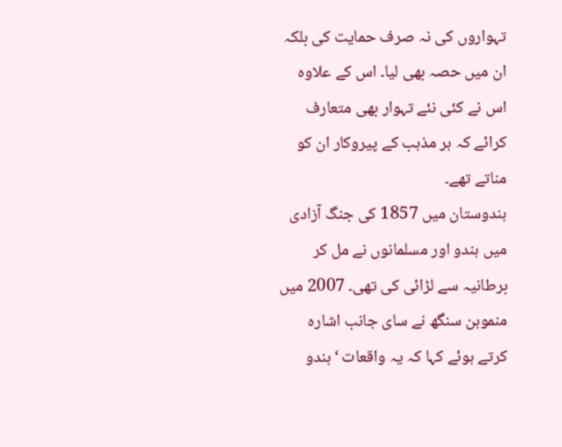تہواروں کی نہ صرف حمایت کی بلکہ ان میں حصہ بھی لیا۔ اس کے علاوہ اس نے کئی نئے تہوار بھی متعارف کرائے کہ ہر مذہب کے پیروکار ان کو مناتے تھے۔
ہندوستان میں 1857 کی جنگ آزادی میں ہندو اور مسلمانوں نے مل کر برطانیہ سے لڑائی کی تھی۔ 2007 میں منموہن سنگھ نے سای جانب اشارہ کرتے ہوئے کہا کہ یہ واقعات ‘ہندو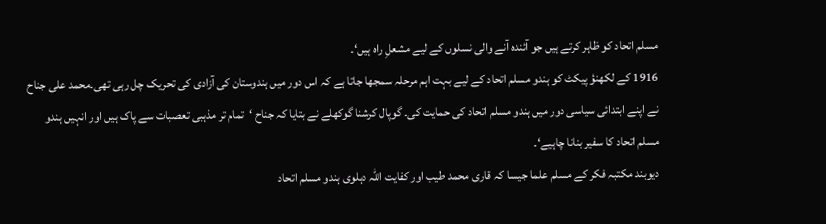مسلم اتحاد کو ظاہر کرتے ہیں جو آئندہ آنے والی نسلوں کے لیے مشعلِ راہ ہیں‘۔
1916 کے لکھنؤ پیکٹ کو ہندو مسلم اتحاد کے لیے بہت اہم مرحلہ سمجھا جاتا ہے کہ اس دور میں ہندوستان کی آزادی کی تحریک چل رہی تھی۔محمد علی جناح نے اپنے ابتدائی سیاسی دور میں ہندو مسلم اتحاد کی حمایت کی۔ گوپال کرشنا گوکھلے نے بتایا کہ جناح ‘تمام تر مذہبی تعصبات سے پاک ہیں اور انہیں ہندو مسلم اتحاد کا سفیر بنانا چاہیے‘۔
دیوبند مکتبہ فکر کے مسلم علما جیسا کہ قاری محمد طیب اور کفایت اللہ دہلوی ہندو مسلم اتحاد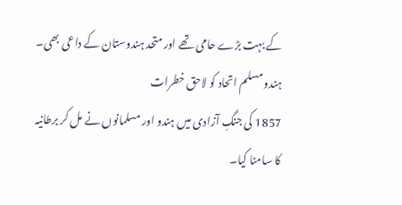کے بہت بڑے حامی تھے اور متحد ہندوستان کے داعی بھی۔
ہندو مسلم اتحاد کو لاحق خطرات
1857 کی جنگِ آزادی میں ہندو اور مسلمانوں نے مل کر برطانیہ کا سامنا کیا۔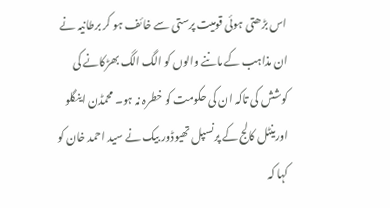اس بڑھتی ہوئی قومیت پرستی سے خائف ہو کر برطانیہ نے ان مذاہب کے ماننے والوں کو الگ الگ بھڑکانے کی کوشش کی تاکہ ان کی حکومت کو خطرہ نہ ہو۔ محمڈن اینگلو اورینٹل کالج کے پرنسپل تھیوڈور بیک نے سید احمد خان کو کہا کہ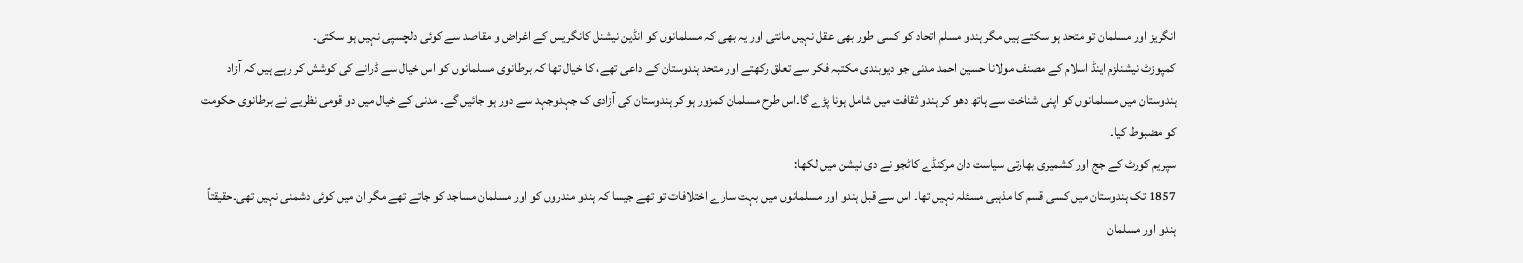انگریز اور مسلمان تو متحد ہو سکتے ہیں مگر ہندو مسلم اتحاد کو کسی طور بھی عقل نہیں مانتی اور یہ بھی کہ مسلمانوں کو انڈین نیشنل کانگریس کے اغراض و مقاصد سے کوئی دلچسپی نہیں ہو سکتی۔
کمپوزٹ نیشنلزم اینڈ اسلام کے مصنف مولانا حسین احمد مدنی جو دیوبندی مکتبہ فکر سے تعلق رکھتے اور متحد ہندوستان کے داعی تھے، کا خیال تھا کہ برطانوی مسلمانوں کو اس خیال سے ڈرانے کی کوشش کر رہے ہیں کہ آزاد ہندوستان میں مسلمانوں کو اپنی شناخت سے ہاتھ دھو کر ہندو ثقافت میں شامل ہونا پڑے گا۔اس طرح مسلمان کمزور ہو کر ہندوستان کی آزادی ک جہدوجہد سے دور ہو جائیں گے۔ مدنی کے خیال میں دو قومی نظریے نے برطانوی حکومت کو مضبوط کیا۔
سپریم کورٹ کے جج اور کشمیری بھارتی سیاست دان مرکنڈے کاٹجو نے دی نیشن میں لکھا:
1857 تک ہندوستان میں کسی قسم کا مذہبی مسئلہ نہیں تھا۔ اس سے قبل ہندو اور مسلمانوں میں بہت سارے اختلافات تو تھے جیسا کہ ہندو مندروں کو اور مسلمان مساجد کو جاتے تھے مگر ان میں کوئی دشمنی نہیں تھی۔حقیقتاً ہندو اور مسلمان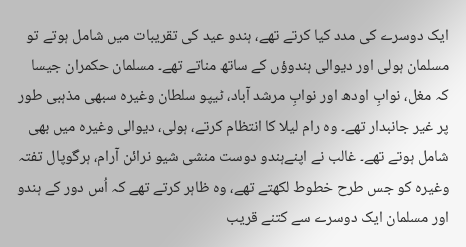ایک دوسرے کی مدد کیا کرتے تھے، ہندو عید کی تقریبات میں شامل ہوتے تو مسلمان ہولی اور دیوالی ہندوؤں کے ساتھ مناتے تھے۔ مسلمان حکمران جیسا کہ مغل، نوابِ اودھ اور نوابِ مرشد آباد، ٹیپو سلطان وغیرہ سبھی مذہبی طور پر غیر جانبدار تھے۔ وہ رام لیلا کا انتظام کرتے، ہولی، دیوالی وغیرہ میں بھی شامل ہوتے تھے۔ غالب نے اپنےہندو دوست منشی شیو نرائن آرام، ہرگوپال تفتہ وغیرہ کو جس طرح خطوط لکھتے تھے، وہ ظاہر کرتے تھے کہ اُس دور کے ہندو اور مسلمان ایک دوسرے سے کتنے قریب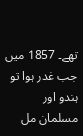تھے۔ 1857 میں جب غدر ہوا تو ہندو اور مسلمان مل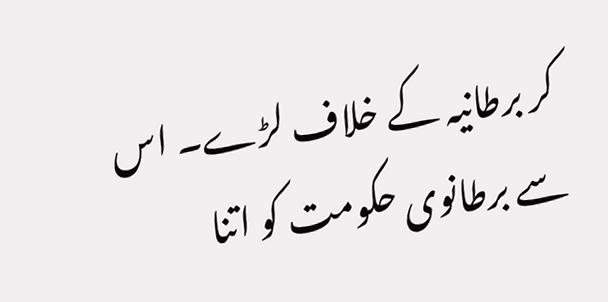کر برطانیہ کے خلاف لڑے۔ اس سے برطانوی حکومت کو اتنا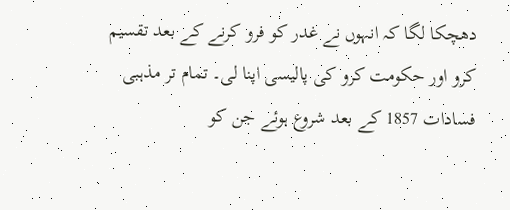دھچکا لگا کہ انہوں نے غدر کو فرو کرنے کے بعد تقسیم کرو اور حکومت کرو کی پالیسی اپنا لی۔ تمام تر مذہبی فسادات 1857 کے بعد شروع ہوئے جن کو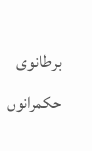برطانوی حکمرانوں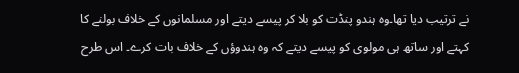نے ترتیب دیا تھا۔وہ ہندو پنڈت کو بلا کر پیسے دیتے اور مسلمانوں کے خلاف بولنے کا کہتے اور ساتھ ہی مولوی کو پیسے دیتے کہ وہ ہندوؤں کے خلاف بات کرے۔ اس طرح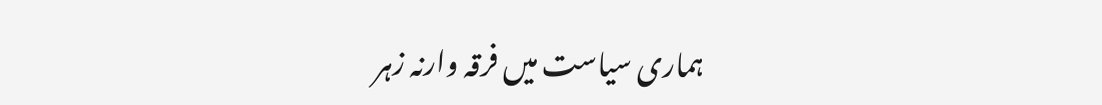ہماری سیاست میں فرقہ وارنہ زہر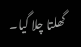گھلتا چلا گیا۔